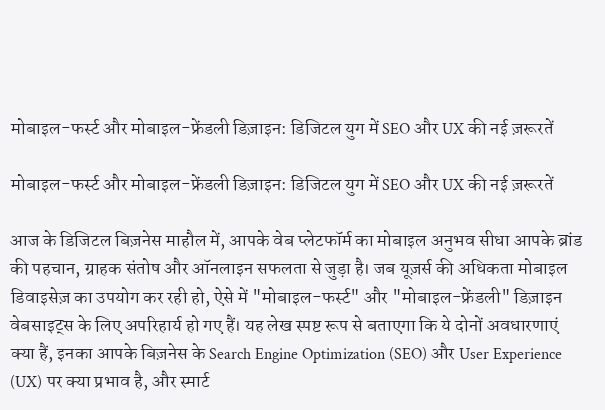मोबाइल-फर्स्ट और मोबाइल-फ्रेंडली डिज़ाइन: डिजिटल युग में SEO और UX की नई ज़रूरतें

मोबाइल-फर्स्ट और मोबाइल-फ्रेंडली डिज़ाइन: डिजिटल युग में SEO और UX की नई ज़रूरतें

आज के डिजिटल बिज़नेस माहौल में, आपके वेब प्लेटफॉर्म का मोबाइल अनुभव सीधा आपके ब्रांड की पहचान, ग्राहक संतोष और ऑनलाइन सफलता से जुड़ा है। जब यूज़र्स की अधिकता मोबाइल डिवाइसेज़ का उपयोग कर रही हो, ऐसे में "मोबाइल-फर्स्ट" और "मोबाइल-फ्रेंडली" डिज़ाइन वेबसाइट्स के लिए अपरिहार्य हो गए हैं। यह लेख स्पष्ट रूप से बताएगा कि ये दोनों अवधारणाएं क्या हैं, इनका आपके बिज़नेस के Search Engine Optimization (SEO) और User Experience (UX) पर क्या प्रभाव है, और स्मार्ट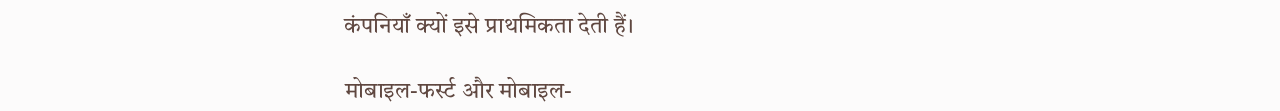कंपनियाँ क्यों इसे प्राथमिकता देती हैं।

मोबाइल-फर्स्ट और मोबाइल-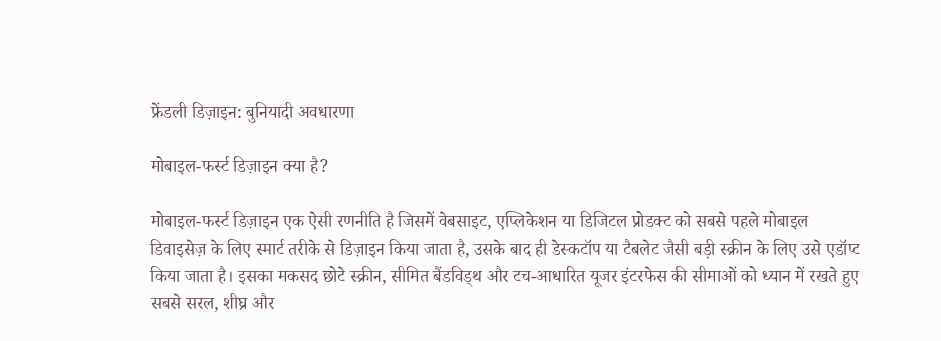फ्रेंडली डिज़ाइन: बुनियादी अवधारणा

मोबाइल-फर्स्ट डिज़ाइन क्या है?

मोबाइल-फर्स्ट डिज़ाइन एक ऐसी रणनीति है जिसमें वेबसाइट, एप्लिकेशन या डिजिटल प्रोडक्ट को सबसे पहले मोबाइल डिवाइसेज़ के लिए स्मार्ट तरीके से डिज़ाइन किया जाता है, उसके बाद ही डेस्कटॉप या टैबलेट जैसी बड़ी स्क्रीन के लिए उसे एडॉप्ट किया जाता है। इसका मकसद छोटे स्क्रीन, सीमित बैंडविड्थ और टच-आधारित यूजर इंटरफेस की सीमाओं को ध्यान में रखते हुए सबसे सरल, शीघ्र और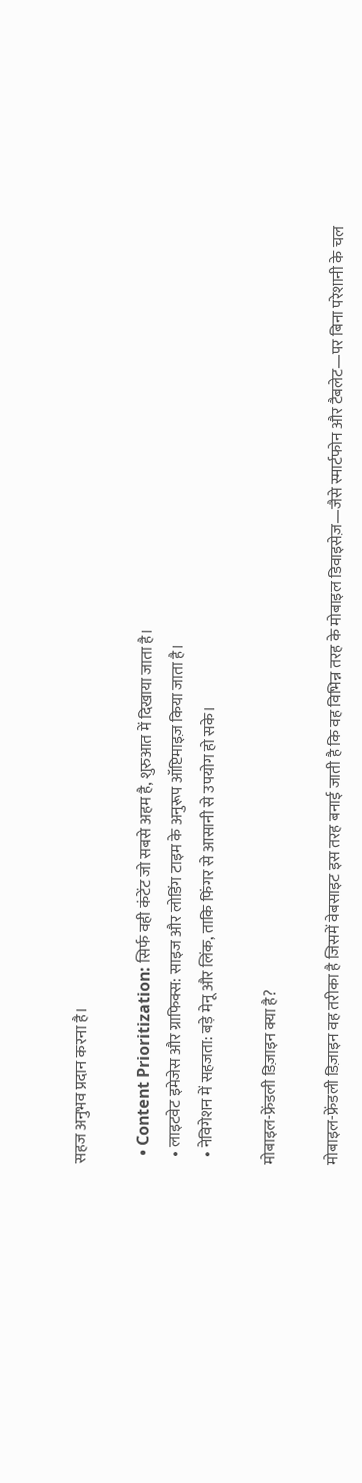सहज अनुभव प्रदान करना है।

  • Content Prioritization: सिर्फ वही कंटेंट जो सबसे अहम है, शुरुआत में दिखाया जाता है।
  • लाइटवेट इमेजेस और ग्राफिक्स: साइज और लोडिंग टाइम के अनुरूप ऑप्टिमाइज़ किया जाता है।
  • नेविगेशन में सहजता: बड़े मेनू और लिंक, ताकि फिंगर से आसानी से उपयोग हो सके।

मोबाइल-फ्रेंडली डिज़ाइन क्या है?

मोबाइल-फ्रेंडली डिज़ाइन वह तरीका है जिसमें वेबसाइट इस तरह बनाई जाती है कि वह विभिन्न तरह के मोबाइल डिवाइसेज़—जैसे स्मार्टफोन और टैबलेट—पर बिना परेशानी के चल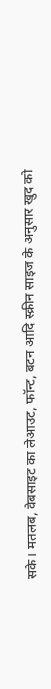सके। मतलब, वेबसाइट का लेआउट, फॉन्ट, बटन आदि स्क्रीन साइज के अनुसार खुद को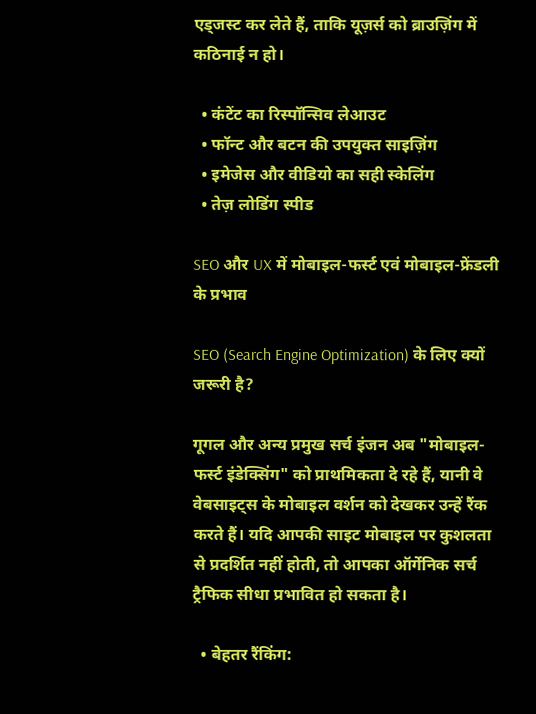एड्जस्ट कर लेते हैं, ताकि यूज़र्स को ब्राउज़िंग में कठिनाई न हो।

  • कंटेंट का रिस्पॉन्सिव लेआउट
  • फॉन्ट और बटन की उपयुक्त साइज़िंग
  • इमेजेस और वीडियो का सही स्केलिंग
  • तेज़ लोडिंग स्पीड

SEO और UX में मोबाइल-फर्स्ट एवं मोबाइल-फ्रेंडली के प्रभाव

SEO (Search Engine Optimization) के लिए क्यों जरूरी है?

गूगल और अन्य प्रमुख सर्च इंजन अब "मोबाइल-फर्स्ट इंडेक्सिंग" को प्राथमिकता दे रहे हैं, यानी वे वेबसाइट्स के मोबाइल वर्शन को देखकर उन्हें रैंक करते हैं। यदि आपकी साइट मोबाइल पर कुशलता से प्रदर्शित नहीं होती, तो आपका ऑर्गेनिक सर्च ट्रैफिक सीधा प्रभावित हो सकता है।

  • बेहतर रैंकिंग: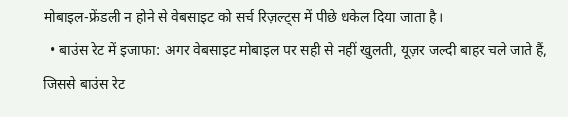मोबाइल-फ्रेंडली न होने से वेबसाइट को सर्च रिज़ल्ट्स में पीछे धकेल दिया जाता है।
  • बाउंस रेट में इजाफा: अगर वेबसाइट मोबाइल पर सही से नहीं खुलती, यूज़र जल्दी बाहर चले जाते हैं, जिससे बाउंस रेट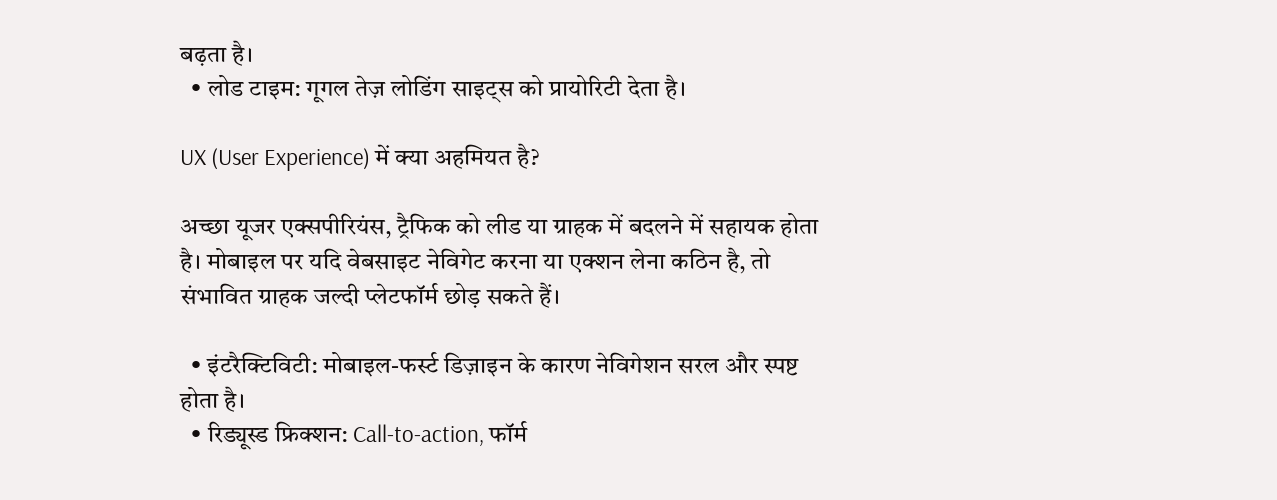बढ़ता है।
  • लोड टाइम: गूगल तेज़ लोडिंग साइट्स को प्रायोरिटी देता है।

UX (User Experience) में क्या अहमियत है?

अच्छा यूजर एक्सपीरियंस, ट्रैफिक को लीड या ग्राहक में बदलने में सहायक होता है। मोबाइल पर यदि वेबसाइट नेविगेट करना या एक्शन लेना कठिन है, तो संभावित ग्राहक जल्दी प्लेटफॉर्म छोड़ सकते हैं।

  • इंटरैक्टिविटी: मोबाइल-फर्स्ट डिज़ाइन के कारण नेविगेशन सरल और स्पष्ट होता है।
  • रिड्यूस्ड फ्रिक्शन: Call-to-action, फॉर्म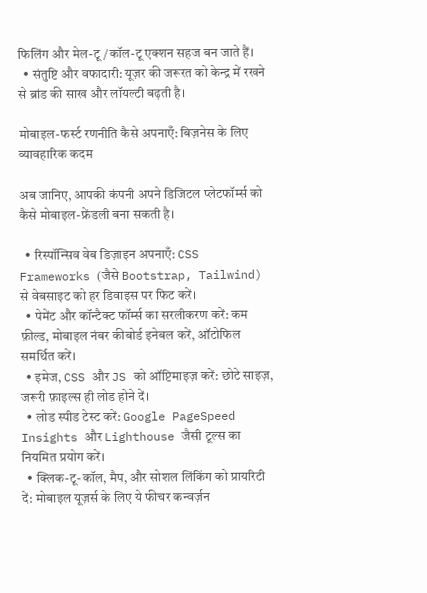फिलिंग और मेल-टू/कॉल-टू एक्शन सहज बन जाते हैं।
  • संतुष्टि और वफादारी: यूज़र की जरूरत को केन्द्र में रखने से ब्रांड की साख और लॉयल्टी बढ़ती है।

मोबाइल-फर्स्ट रणनीति कैसे अपनाएँ: बिज़नेस के लिए व्यावहारिक कदम

अब जानिए, आपकी कंपनी अपने डिजिटल प्लेटफॉर्म्स को कैसे मोबाइल-फ्रेंडली बना सकती है।

  • रिस्पॉन्सिव वेब डिज़ाइन अपनाएँ: CSS Frameworks (जैसे Bootstrap, Tailwind) से वेबसाइट को हर डिवाइस पर फिट करें।
  • पेमेंट और कॉन्टैक्ट फॉर्म्स का सरलीकरण करें: कम फ़ील्ड, मोबाइल नंबर कीबोर्ड इनेबल करें, ऑटोफिल समर्थित करें।
  • इमेज, CSS और JS को ऑप्टिमाइज़ करें: छोटे साइज़, जरूरी फ़ाइल्स ही लोड होने दें।
  • लोड स्पीड टेस्ट करें: Google PageSpeed Insights और Lighthouse जैसी टूल्स का नियमित प्रयोग करें।
  • क्लिक-टू-कॉल, मैप, और सोशल लिंकिंग को प्रायरिटी दें: मोबाइल यूज़र्स के लिए ये फीचर कन्वर्ज़न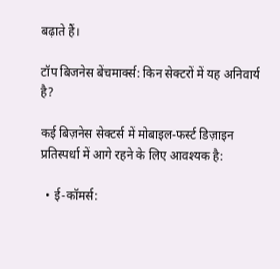बढ़ाते हैं।

टॉप बिजनेस बेंचमार्क्स: किन सेक्टरों में यह अनिवार्य है?

कई बिज़नेस सेक्टर्स में मोबाइल-फर्स्ट डिज़ाइन प्रतिस्पर्धा में आगे रहने के लिए आवश्यक है:

  • ई-कॉमर्स: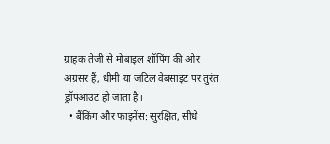ग्राहक तेजी से मोबाइल शॉपिंग की ओर अग्रसर हैं, धीमी या जटिल वेबसाइट पर तुरंत ड्रॉपआउट हो जाता है।
  • बैंकिंग और फाइनेंस: सुरक्षित, सीधे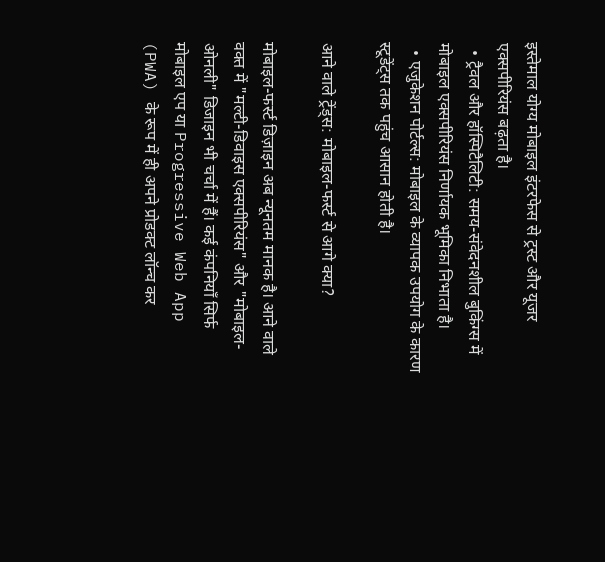इस्तेमाल योग्य मोबाइल इंटरफेस से ट्रस्ट और यूजर एक्सपीरियंस बढ़ता है।
  • ट्रैवल और हॉस्पिटैलिटी: समय-संवेदनशील बुकिंग्स में मोबाइल एक्सपीरियंस निर्णायक भूमिका निभाता है।
  • एजुकेशन पोर्टल्स: मोबाइल के व्यापक उपयोग के कारण स्टूडेंट्स तक पहुंच आसान होती है।

आने वाले ट्रेंड्स: मोबाइल-फर्स्ट से आगे क्या?

मोबाइल-फर्स्ट डिज़ाइन अब न्यूनतम मानक है। आने वाले वक्त में "मल्टी-डिवाइस एक्सपीरियंस" और "मोबाइल-ओनली" डिजाइन भी चर्चा में हैं। कई कंपनियाँ सिर्फ मोबाइल एप या Progressive Web App (PWA) के रूप में ही अपने प्रोडक्ट लॉन्च कर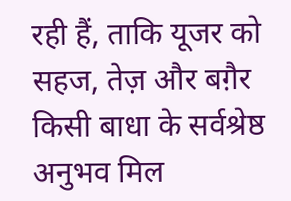रही हैं, ताकि यूजर को सहज, तेज़ और बग़ैर किसी बाधा के सर्वश्रेष्ठ अनुभव मिल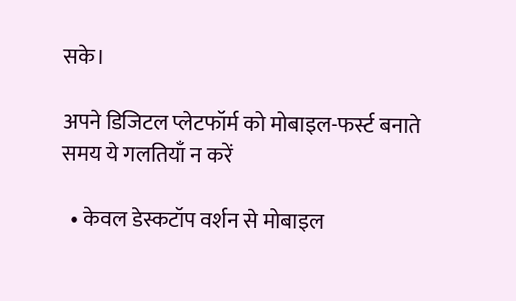सके।

अपने डिजिटल प्लेटफॉर्म को मोबाइल-फर्स्ट बनाते समय ये गलतियाँ न करें

  • केवल डेस्कटॉप वर्शन से मोबाइल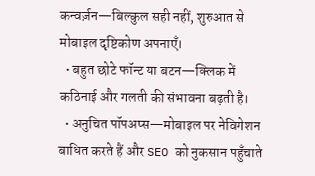कन्वर्ज़न—बिल्कुल सही नहीं, शुरुआत से मोबाइल दृष्टिकोण अपनाएँ।
  • बहुत छोटे फॉन्ट या बटन—क्लिक में कठिनाई और गलती की संभावना बढ़ती है।
  • अनुचित पॉपअप्स—मोबाइल पर नेविगेशन बाधित करते हैं और SEO को नुकसान पहुँचाते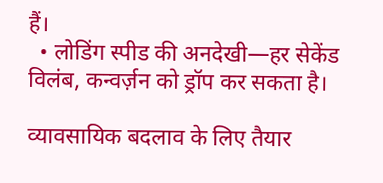हैं।
  • लोडिंग स्पीड की अनदेखी—हर सेकेंड विलंब, कन्वर्ज़न को ड्रॉप कर सकता है।

व्यावसायिक बदलाव के लिए तैयार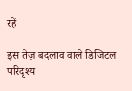रहें

इस तेज़ बदलाव वाले डिजिटल परिदृश्य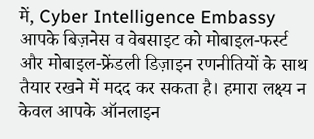में, Cyber Intelligence Embassy आपके बिज़नेस व वेबसाइट को मोबाइल-फर्स्ट और मोबाइल-फ्रेंडली डिज़ाइन रणनीतियों के साथ तैयार रखने में मदद कर सकता है। हमारा लक्ष्य न केवल आपके ऑनलाइन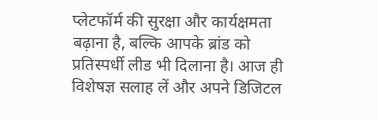प्लेटफॉर्म की सुरक्षा और कार्यक्षमता बढ़ाना है, बल्कि आपके ब्रांड को प्रतिस्पर्धी लीड भी दिलाना है। आज ही विशेषज्ञ सलाह लें और अपने डिजिटल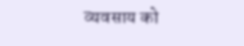व्यवसाय को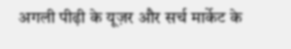अगली पीढ़ी के यूज़र और सर्च मार्केट के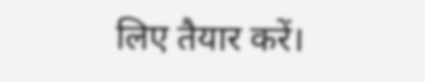लिए तैयार करें।